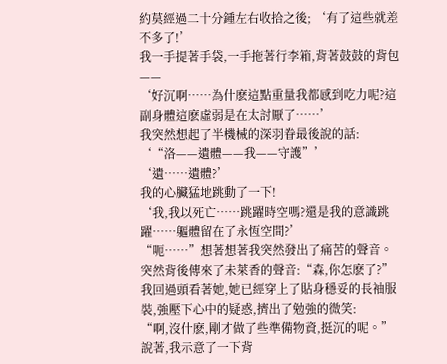約莫經過二十分鍾左右收拾之後; ‘有了這些就差不多了!’
我一手提著手袋,一手拖著行李箱,背著鼓鼓的背包——
‘好沉啊……為什麽這點重量我都感到吃力呢?這副身體這麽虛弱是在太討厭了……’
我突然想起了半機械的深羽眷最後說的話:
‘“洛——遺體——我——守護”’
‘遺……遺體?’
我的心臟猛地跳動了一下!
‘我,我以死亡……跳躍時空嗎?還是我的意識跳躍……軀體留在了永恆空間?’
“呃……”想著想著我突然發出了痛苦的聲音。
突然背後傳來了未萊香的聲音:“森,你怎麽了?”
我回過頭看著她,她已經穿上了貼身穩妥的長袖服裝,強壓下心中的疑惑,擠出了勉強的微笑:
“啊,沒什麽,剛才做了些準備物資,挺沉的呢。”
說著,我示意了一下背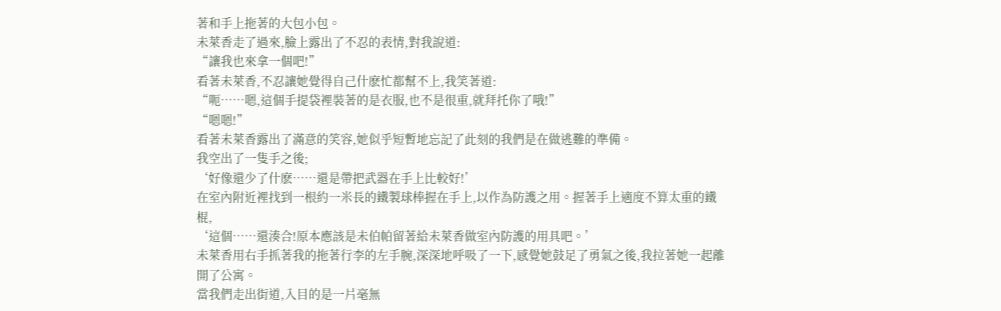著和手上拖著的大包小包。
未萊香走了過來,臉上露出了不忍的表情,對我說道:
“讓我也來拿一個吧!”
看著未萊香,不忍讓她覺得自己什麽忙都幫不上,我笑著道:
“呃……嗯,這個手提袋裡裝著的是衣服,也不是很重,就拜托你了哦!”
“嗯嗯!”
看著未萊香露出了滿意的笑容,她似乎短暫地忘記了此刻的我們是在做逃難的準備。
我空出了一隻手之後;
‘好像還少了什麽……還是帶把武器在手上比較好!’
在室內附近裡找到一根約一米長的鐵製球棒握在手上,以作為防護之用。握著手上適度不算太重的鐵棍,
‘這個……還湊合!原本應該是未伯帕留著給未萊香做室內防護的用具吧。’
未萊香用右手抓著我的拖著行李的左手腕,深深地呼吸了一下,感覺她鼓足了勇氣之後,我拉著她一起離開了公寓。
當我們走出街道,入目的是一片毫無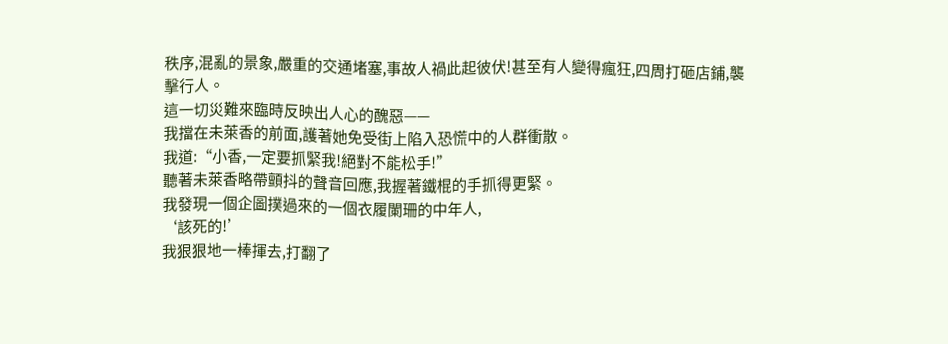秩序,混亂的景象,嚴重的交通堵塞,事故人禍此起彼伏!甚至有人變得瘋狂,四周打砸店鋪,襲擊行人。
這一切災難來臨時反映出人心的醜惡——
我擋在未萊香的前面,護著她免受街上陷入恐慌中的人群衝散。
我道:“小香,一定要抓緊我!絕對不能松手!”
聽著未萊香略帶顫抖的聲音回應,我握著鐵棍的手抓得更緊。
我發現一個企圖撲過來的一個衣履闌珊的中年人,
‘該死的!’
我狠狠地一棒揮去,打翻了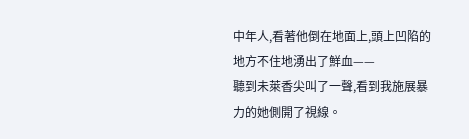中年人,看著他倒在地面上,頭上凹陷的地方不住地湧出了鮮血——
聽到未萊香尖叫了一聲,看到我施展暴力的她側開了視線。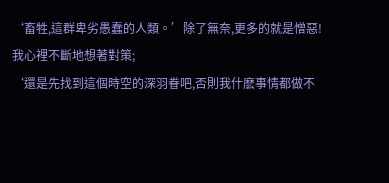‘畜牲,這群卑劣愚蠢的人類。’除了無奈,更多的就是憎惡!
我心裡不斷地想著對策;
‘還是先找到這個時空的深羽眷吧,否則我什麽事情都做不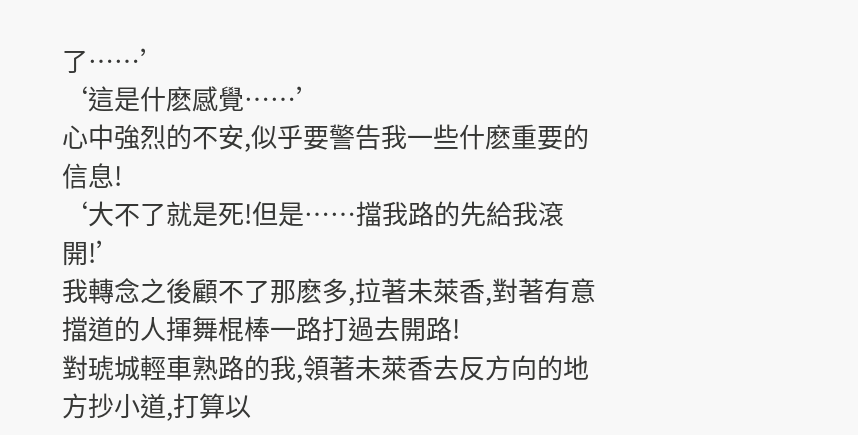了……’
‘這是什麽感覺……’
心中強烈的不安,似乎要警告我一些什麽重要的信息!
‘大不了就是死!但是……擋我路的先給我滾開!’
我轉念之後顧不了那麽多,拉著未萊香,對著有意擋道的人揮舞棍棒一路打過去開路!
對琥城輕車熟路的我,領著未萊香去反方向的地方抄小道,打算以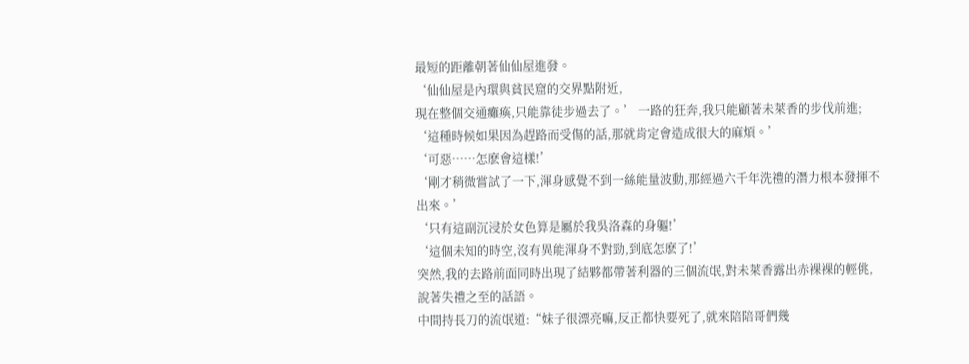最短的距離朝著仙仙屋進發。
‘仙仙屋是內環與貧民窟的交界點附近,
現在整個交通癱瘓,只能靠徒步過去了。’ 一路的狂奔,我只能顧著未萊香的步伐前進;
‘這種時候如果因為趕路而受傷的話,那就肯定會造成很大的麻煩。’
‘可惡……怎麽會這樣!’
‘剛才稍微嘗試了一下,渾身感覺不到一絲能量波動,那經過六千年洗禮的潛力根本發揮不出來。’
‘只有這副沉浸於女色算是屬於我吳洛森的身軀!’
‘這個未知的時空,沒有異能渾身不對勁,到底怎麽了!’
突然,我的去路前面同時出現了結夥都帶著利器的三個流氓,對未萊香露出赤裸裸的輕佻,說著失禮之至的話語。
中間持長刀的流氓道:“妹子很漂亮嘛,反正都快要死了,就來陪陪哥們幾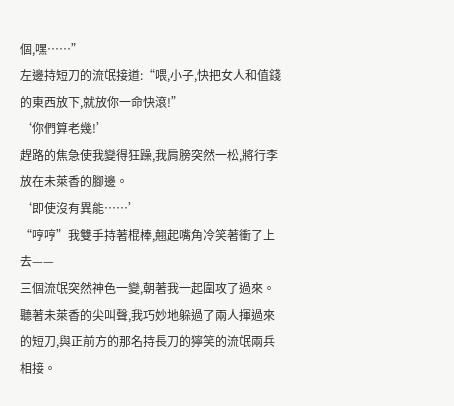個,嘿……”
左邊持短刀的流氓接道:“喂,小子,快把女人和值錢的東西放下,就放你一命快滾!”
‘你們算老幾!’
趕路的焦急使我變得狂躁,我肩膀突然一松,將行李放在未萊香的腳邊。
‘即使沒有異能……’
“哼哼”我雙手持著棍棒,翹起嘴角冷笑著衝了上去——
三個流氓突然神色一變,朝著我一起圍攻了過來。
聽著未萊香的尖叫聲,我巧妙地躲過了兩人揮過來的短刀,與正前方的那名持長刀的獰笑的流氓兩兵相接。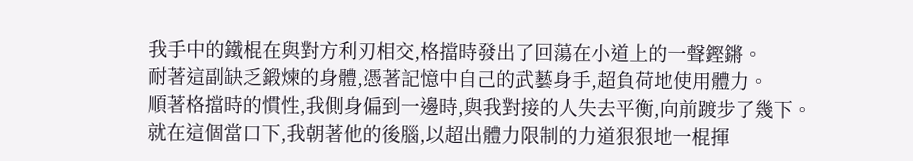我手中的鐵棍在與對方利刃相交,格擋時發出了回蕩在小道上的一聲鏗鏘。
耐著這副缺乏鍛煉的身體,憑著記憶中自己的武藝身手,超負荷地使用體力。
順著格擋時的慣性,我側身偏到一邊時,與我對接的人失去平衡,向前踱步了幾下。
就在這個當口下,我朝著他的後腦,以超出體力限制的力道狠狠地一棍揮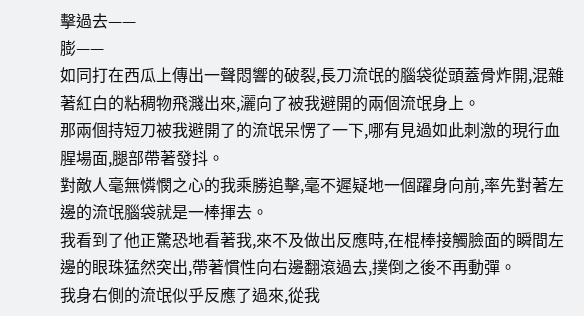擊過去——
膨——
如同打在西瓜上傳出一聲悶響的破裂,長刀流氓的腦袋從頭蓋骨炸開,混雜著紅白的粘稠物飛濺出來,灑向了被我避開的兩個流氓身上。
那兩個持短刀被我避開了的流氓呆愣了一下,哪有見過如此刺激的現行血腥場面,腿部帶著發抖。
對敵人毫無憐憫之心的我乘勝追擊,毫不遲疑地一個躍身向前,率先對著左邊的流氓腦袋就是一棒揮去。
我看到了他正驚恐地看著我,來不及做出反應時,在棍棒接觸臉面的瞬間左邊的眼珠猛然突出,帶著慣性向右邊翻滾過去,撲倒之後不再動彈。
我身右側的流氓似乎反應了過來,從我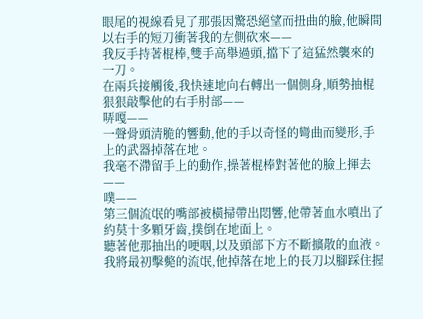眼尾的視線看見了那張因驚恐絕望而扭曲的臉,他瞬間以右手的短刀衝著我的左側砍來——
我反手持著棍棒,雙手高舉過頭,擋下了這猛然襲來的一刀。
在兩兵接觸後,我快速地向右轉出一個側身,順勢抽棍狠狠敲擊他的右手肘部——
哢嘎——
一聲骨頭清脆的響動,他的手以奇怪的彎曲而變形,手上的武器掉落在地。
我毫不滯留手上的動作,操著棍棒對著他的臉上揮去——
噗——
第三個流氓的嘴部被橫掃帶出悶響,他帶著血水噴出了約莫十多顆牙齒,撲倒在地面上。
聽著他那抽出的哽咽,以及頭部下方不斷擴散的血液。我將最初擊斃的流氓,他掉落在地上的長刀以腳踩住握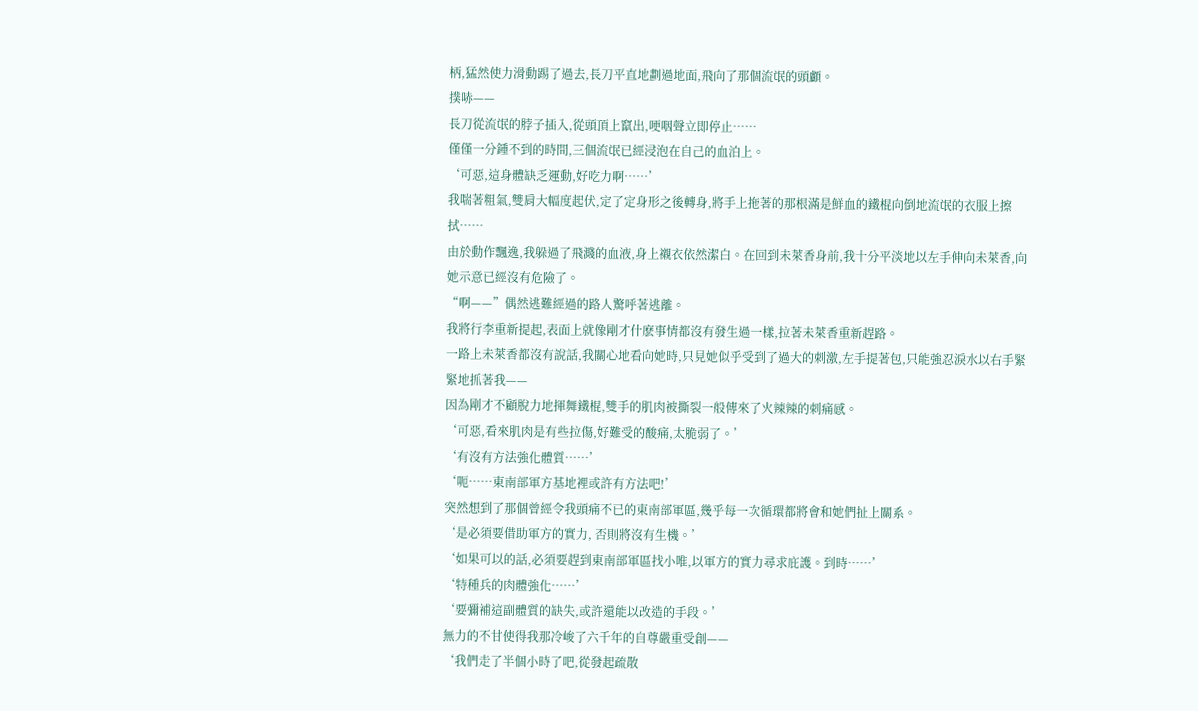柄,猛然使力滑動踢了過去,長刀平直地劃過地面,飛向了那個流氓的頭顱。
撲哧——
長刀從流氓的脖子插入,從頭頂上竄出,哽咽聲立即停止……
僅僅一分鍾不到的時間,三個流氓已經浸泡在自己的血泊上。
‘可惡,這身體缺乏運動,好吃力啊……’
我喘著粗氣,雙肩大幅度起伏,定了定身形之後轉身,將手上拖著的那根滿是鮮血的鐵棍向倒地流氓的衣服上擦拭……
由於動作飄逸,我躲過了飛濺的血液,身上襯衣依然潔白。在回到未萊香身前,我十分平淡地以左手伸向未萊香,向她示意已經沒有危險了。
“啊——”偶然逃難經過的路人驚呼著逃離。
我將行李重新提起,表面上就像剛才什麽事情都沒有發生過一樣,拉著未萊香重新趕路。
一路上未萊香都沒有說話,我關心地看向她時,只見她似乎受到了過大的刺激,左手提著包,只能強忍淚水以右手緊緊地抓著我——
因為剛才不顧脫力地揮舞鐵棍,雙手的肌肉被撕裂一般傳來了火辣辣的刺痛感。
‘可惡,看來肌肉是有些拉傷,好難受的酸痛,太脆弱了。’
‘有沒有方法強化體質……’
‘呃……東南部軍方基地裡或許有方法吧!’
突然想到了那個曾經令我頭痛不已的東南部軍區,幾乎每一次循環都將會和她們扯上關系。
‘是必須要借助軍方的實力, 否則將沒有生機。’
‘如果可以的話,必須要趕到東南部軍區找小唯,以軍方的實力尋求庇護。到時……’
‘特種兵的肉體強化……’
‘要彌補這副體質的缺失,或許還能以改造的手段。’
無力的不甘使得我那冷峻了六千年的自尊嚴重受創——
‘我們走了半個小時了吧,從發起疏散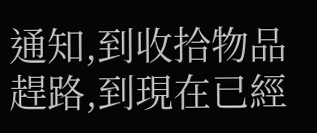通知,到收拾物品趕路,到現在已經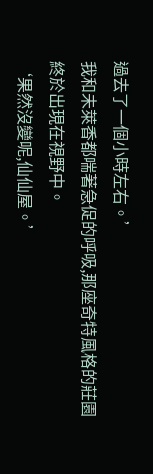過去了一個小時左右。’
我和未萊香都喘著急促的呼吸,那座奇特風格的莊園終於出現在視野中。
‘果然沒變呢,仙仙屋。’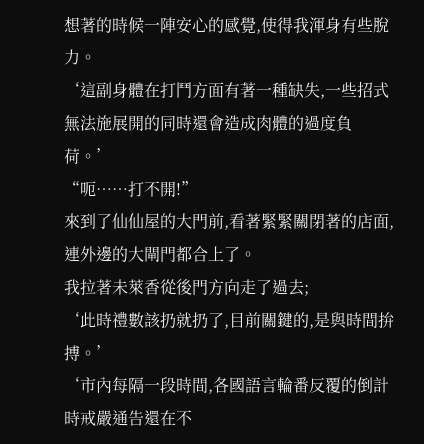想著的時候一陣安心的感覺,使得我渾身有些脫力。
‘這副身體在打鬥方面有著一種缺失,一些招式無法施展開的同時還會造成肉體的過度負荷。’
“呃……打不開!”
來到了仙仙屋的大門前,看著緊緊關閉著的店面,連外邊的大閘門都合上了。
我拉著未萊香從後門方向走了過去;
‘此時禮數該扔就扔了,目前關鍵的,是與時間拚搏。’
‘市內每隔一段時間,各國語言輪番反覆的倒計時戒嚴通告還在不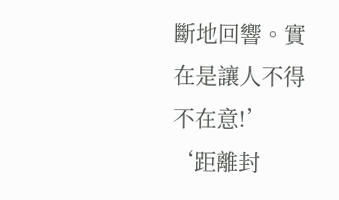斷地回響。實在是讓人不得不在意!’
‘距離封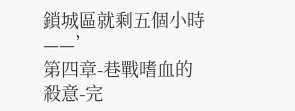鎖城區就剩五個小時——’
第四章-巷戰嗜血的殺意-完